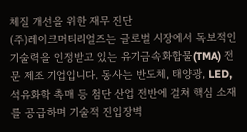체질 개선을 위한 재무 진단
(주)레이크머티리얼즈는 글로벌 시장에서 독보적인 기술력을 인정받고 있는 유기금속화합물(TMA) 전문 제조 기업입니다. 동사는 반도체, 태양광, LED, 석유화학 촉매 등 첨단 산업 전반에 걸쳐 핵심 소재를 공급하며 기술적 진입장벽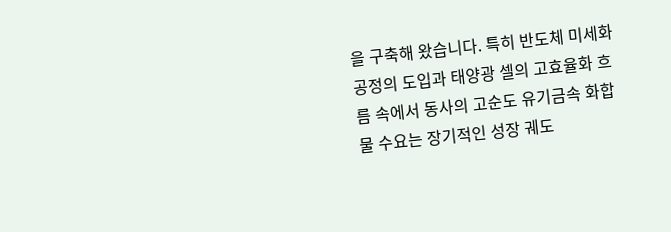을 구축해 왔습니다. 특히 반도체 미세화 공정의 도입과 태양광 셀의 고효율화 흐름 속에서 동사의 고순도 유기금속 화합물 수요는 장기적인 성장 궤도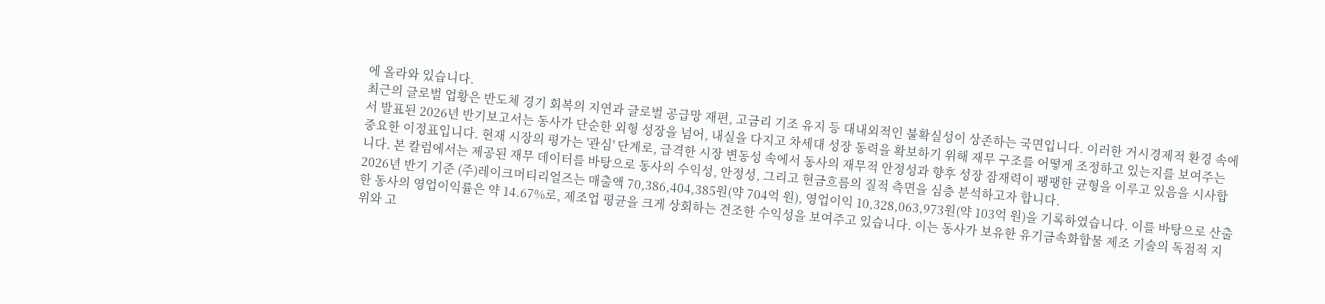에 올라와 있습니다.
최근의 글로벌 업황은 반도체 경기 회복의 지연과 글로벌 공급망 재편, 고금리 기조 유지 등 대내외적인 불확실성이 상존하는 국면입니다. 이러한 거시경제적 환경 속에서 발표된 2026년 반기보고서는 동사가 단순한 외형 성장을 넘어, 내실을 다지고 차세대 성장 동력을 확보하기 위해 재무 구조를 어떻게 조정하고 있는지를 보여주는 중요한 이정표입니다. 현재 시장의 평가는 '관심' 단계로, 급격한 시장 변동성 속에서 동사의 재무적 안정성과 향후 성장 잠재력이 팽팽한 균형을 이루고 있음을 시사합니다. 본 칼럼에서는 제공된 재무 데이터를 바탕으로 동사의 수익성, 안정성, 그리고 현금흐름의 질적 측면을 심층 분석하고자 합니다.
2026년 반기 기준 (주)레이크머티리얼즈는 매출액 70,386,404,385원(약 704억 원), 영업이익 10,328,063,973원(약 103억 원)을 기록하였습니다. 이를 바탕으로 산출한 동사의 영업이익률은 약 14.67%로, 제조업 평균을 크게 상회하는 견조한 수익성을 보여주고 있습니다. 이는 동사가 보유한 유기금속화합물 제조 기술의 독점적 지위와 고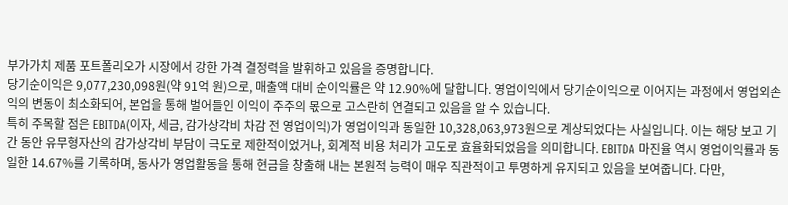부가가치 제품 포트폴리오가 시장에서 강한 가격 결정력을 발휘하고 있음을 증명합니다.
당기순이익은 9,077,230,098원(약 91억 원)으로, 매출액 대비 순이익률은 약 12.90%에 달합니다. 영업이익에서 당기순이익으로 이어지는 과정에서 영업외손익의 변동이 최소화되어, 본업을 통해 벌어들인 이익이 주주의 몫으로 고스란히 연결되고 있음을 알 수 있습니다.
특히 주목할 점은 EBITDA(이자, 세금, 감가상각비 차감 전 영업이익)가 영업이익과 동일한 10,328,063,973원으로 계상되었다는 사실입니다. 이는 해당 보고 기간 동안 유무형자산의 감가상각비 부담이 극도로 제한적이었거나, 회계적 비용 처리가 고도로 효율화되었음을 의미합니다. EBITDA 마진율 역시 영업이익률과 동일한 14.67%를 기록하며, 동사가 영업활동을 통해 현금을 창출해 내는 본원적 능력이 매우 직관적이고 투명하게 유지되고 있음을 보여줍니다. 다만,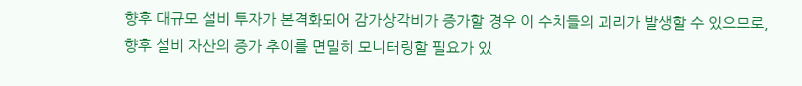향후 대규모 설비 투자가 본격화되어 감가상각비가 증가할 경우 이 수치들의 괴리가 발생할 수 있으므로, 향후 설비 자산의 증가 추이를 면밀히 모니터링할 필요가 있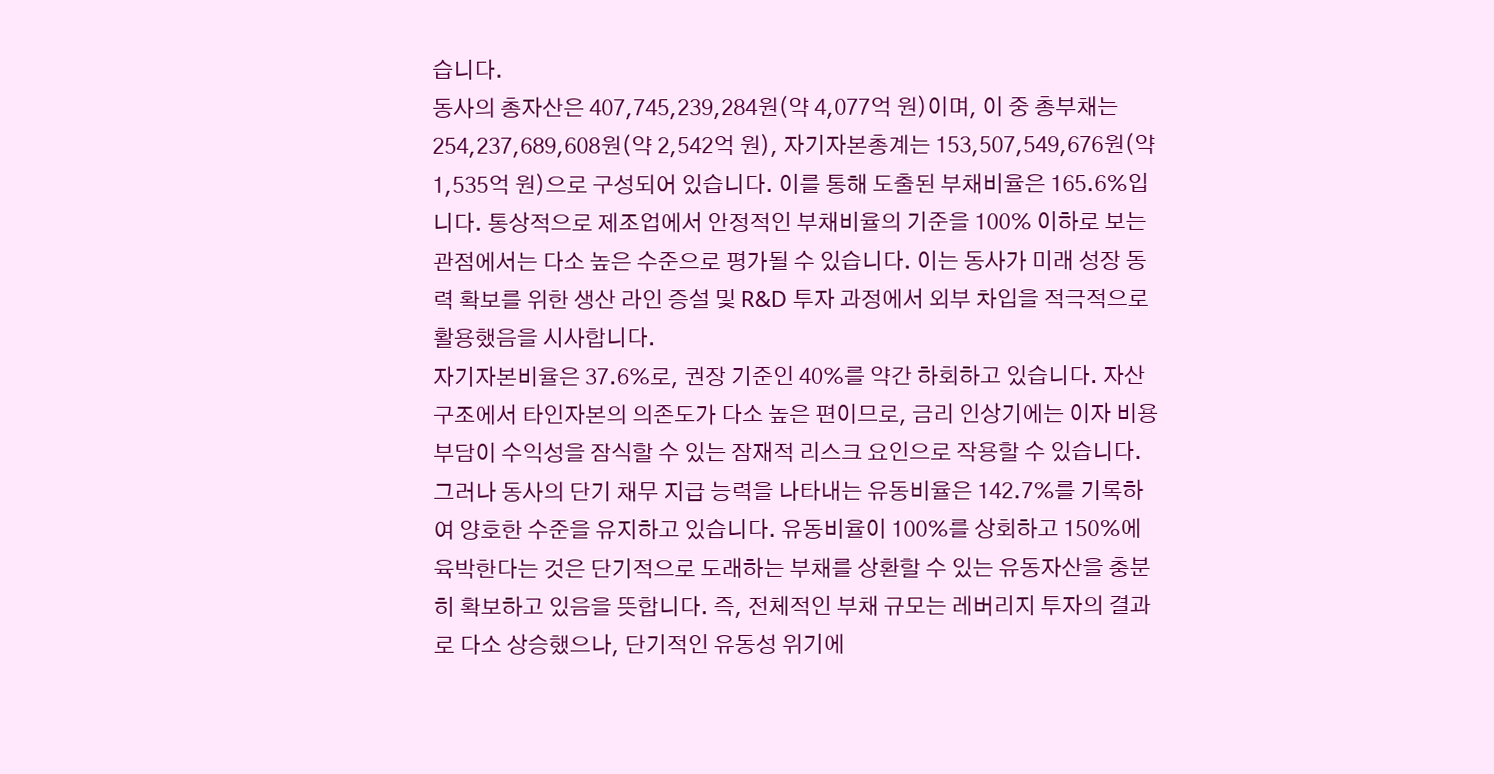습니다.
동사의 총자산은 407,745,239,284원(약 4,077억 원)이며, 이 중 총부채는 254,237,689,608원(약 2,542억 원), 자기자본총계는 153,507,549,676원(약 1,535억 원)으로 구성되어 있습니다. 이를 통해 도출된 부채비율은 165.6%입니다. 통상적으로 제조업에서 안정적인 부채비율의 기준을 100% 이하로 보는 관점에서는 다소 높은 수준으로 평가될 수 있습니다. 이는 동사가 미래 성장 동력 확보를 위한 생산 라인 증설 및 R&D 투자 과정에서 외부 차입을 적극적으로 활용했음을 시사합니다.
자기자본비율은 37.6%로, 권장 기준인 40%를 약간 하회하고 있습니다. 자산 구조에서 타인자본의 의존도가 다소 높은 편이므로, 금리 인상기에는 이자 비용 부담이 수익성을 잠식할 수 있는 잠재적 리스크 요인으로 작용할 수 있습니다.
그러나 동사의 단기 채무 지급 능력을 나타내는 유동비율은 142.7%를 기록하여 양호한 수준을 유지하고 있습니다. 유동비율이 100%를 상회하고 150%에 육박한다는 것은 단기적으로 도래하는 부채를 상환할 수 있는 유동자산을 충분히 확보하고 있음을 뜻합니다. 즉, 전체적인 부채 규모는 레버리지 투자의 결과로 다소 상승했으나, 단기적인 유동성 위기에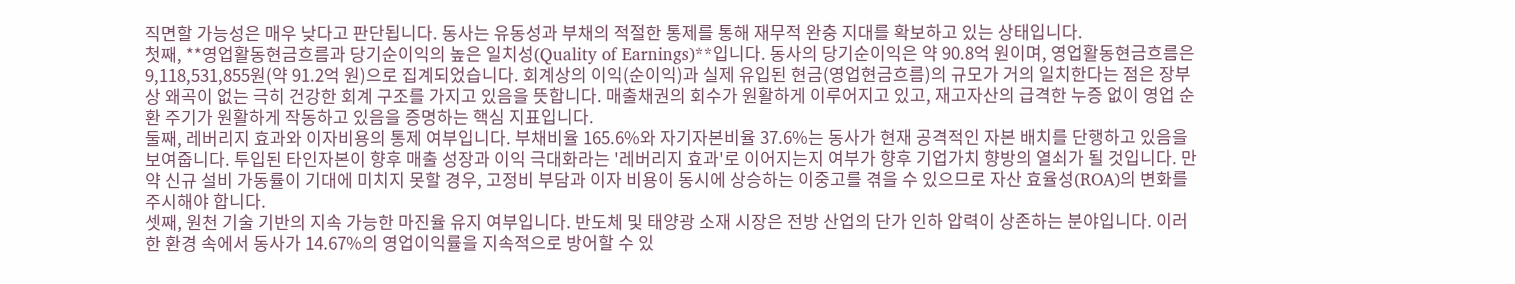직면할 가능성은 매우 낮다고 판단됩니다. 동사는 유동성과 부채의 적절한 통제를 통해 재무적 완충 지대를 확보하고 있는 상태입니다.
첫째, **영업활동현금흐름과 당기순이익의 높은 일치성(Quality of Earnings)**입니다. 동사의 당기순이익은 약 90.8억 원이며, 영업활동현금흐름은 9,118,531,855원(약 91.2억 원)으로 집계되었습니다. 회계상의 이익(순이익)과 실제 유입된 현금(영업현금흐름)의 규모가 거의 일치한다는 점은 장부상 왜곡이 없는 극히 건강한 회계 구조를 가지고 있음을 뜻합니다. 매출채권의 회수가 원활하게 이루어지고 있고, 재고자산의 급격한 누증 없이 영업 순환 주기가 원활하게 작동하고 있음을 증명하는 핵심 지표입니다.
둘째, 레버리지 효과와 이자비용의 통제 여부입니다. 부채비율 165.6%와 자기자본비율 37.6%는 동사가 현재 공격적인 자본 배치를 단행하고 있음을 보여줍니다. 투입된 타인자본이 향후 매출 성장과 이익 극대화라는 '레버리지 효과'로 이어지는지 여부가 향후 기업가치 향방의 열쇠가 될 것입니다. 만약 신규 설비 가동률이 기대에 미치지 못할 경우, 고정비 부담과 이자 비용이 동시에 상승하는 이중고를 겪을 수 있으므로 자산 효율성(ROA)의 변화를 주시해야 합니다.
셋째, 원천 기술 기반의 지속 가능한 마진율 유지 여부입니다. 반도체 및 태양광 소재 시장은 전방 산업의 단가 인하 압력이 상존하는 분야입니다. 이러한 환경 속에서 동사가 14.67%의 영업이익률을 지속적으로 방어할 수 있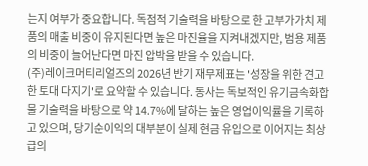는지 여부가 중요합니다. 독점적 기술력을 바탕으로 한 고부가가치 제품의 매출 비중이 유지된다면 높은 마진율을 지켜내겠지만, 범용 제품의 비중이 늘어난다면 마진 압박을 받을 수 있습니다.
(주)레이크머티리얼즈의 2026년 반기 재무제표는 '성장을 위한 견고한 토대 다지기'로 요약할 수 있습니다. 동사는 독보적인 유기금속화합물 기술력을 바탕으로 약 14.7%에 달하는 높은 영업이익률을 기록하고 있으며, 당기순이익의 대부분이 실제 현금 유입으로 이어지는 최상급의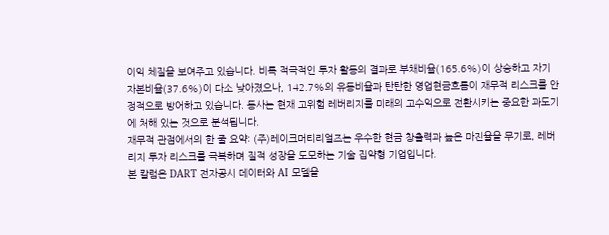이익 체질을 보여주고 있습니다. 비록 적극적인 투자 활동의 결과로 부채비율(165.6%)이 상승하고 자기자본비율(37.6%)이 다소 낮아졌으나, 142.7%의 유동비율과 탄탄한 영업현금흐름이 재무적 리스크를 안정적으로 방어하고 있습니다. 동사는 현재 고위험 레버리지를 미래의 고수익으로 전환시키는 중요한 과도기에 처해 있는 것으로 분석됩니다.
재무적 관점에서의 한 줄 요약: (주)레이크머티리얼즈는 우수한 현금 창출력과 높은 마진율을 무기로, 레버리지 투자 리스크를 극복하며 질적 성장을 도모하는 기술 집약형 기업입니다.
본 칼럼은 DART 전자공시 데이터와 AI 모델을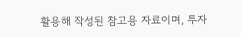활용해 작성된 참고용 자료이며, 투자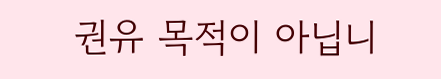권유 목적이 아닙니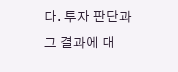다. 투자 판단과 그 결과에 대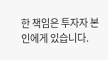한 책임은 투자자 본인에게 있습니다.